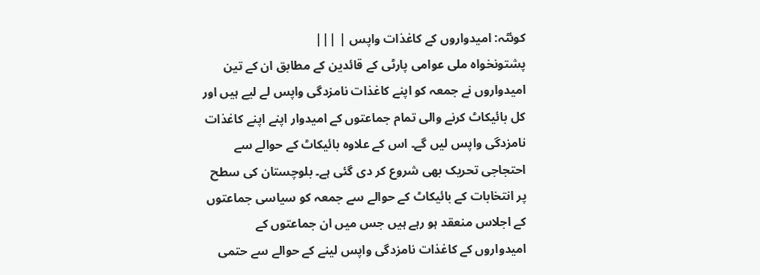کوئٹہ: امیدواروں کے کاغذات واپس | |||
پشتونخواہ ملی عوامی پارٹی کے قائدین کے مطابق ان کے تین امیدواروں نے جمعہ کو اپنے کاغذات نامزدگی واپس لے لیے ہیں اور کل بائیکاٹ کرنے والی تمام جماعتوں کے امیدوار اپنے اپنے کاغذات نامزدگی واپس لیں گے۔ اس کے علاوہ بائیکاٹ کے حوالے سے احتجاجی تحریک بھی شروع کر دی گئی ہے۔ بلوچستان کی سطح پر انتخابات کے بائیکاٹ کے حوالے سے جمعہ کو سیاسی جماعتوں کے اجلاس منعقد ہو رہے ہیں جس میں ان جماعتوں کے امیدواروں کے کاغذات نامزدگی واپس لینے کے حوالے سے حتمی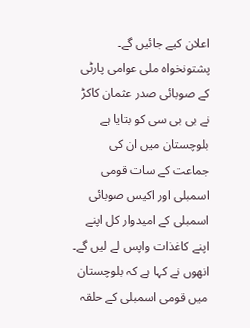اعلان کیے جائیں گے۔ پشتونخواہ ملی عوامی پارٹی کے صوبائی صدر عثمان کاکڑ نے بی بی سی کو بتایا ہے بلوچستان میں ان کی جماعت کے سات قومی اسمبلی اور اکیس صوبائی اسمبلی کے امیدوار کل اپنے اپنے کاغذات واپس لے لیں گے۔ انھوں نے کہا ہے کہ بلوچستان میں قومی اسمبلی کے حلقہ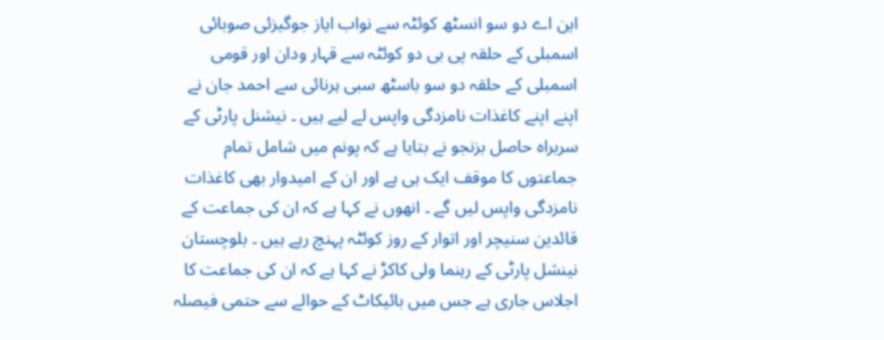این اے دو سو انسٹھ کوئٹہ سے نواب ایاز جوگیزئی صوبائی اسمبلی کے حلقہ پی بی دو کوئٹہ سے قہار ودان اور قومی اسمبلی کے حلقہ دو سو باسٹھ سبی ہرنائی سے احمد جان نے اپنے اپنے کاغذات نامزدگی واپس لے لیے ہیں ۔ نیشنل پارٹی کے سربراہ حاصل بزنجو نے بتایا ہے کہ پونم میں شامل تمام جماعتوں کا موقف ایک ہی ہے اور ان کے امیدوار بھی کاغذات نامزدگی واپس لیں گے ۔ انھوں نے کہا ہے کہ ان کی جماعت کے قائدین سنیچر اور اتوار کے روز کوئٹہ پہنچ رہے ہیں ۔ بلوچستان نینشل پارٹی کے رہنما ولی کاکڑ نے کہا ہے کہ ان کی جماعت کا اجلاس جاری ہے جس میں بائیکاٹ کے حوالے سے حتمی فیصلہ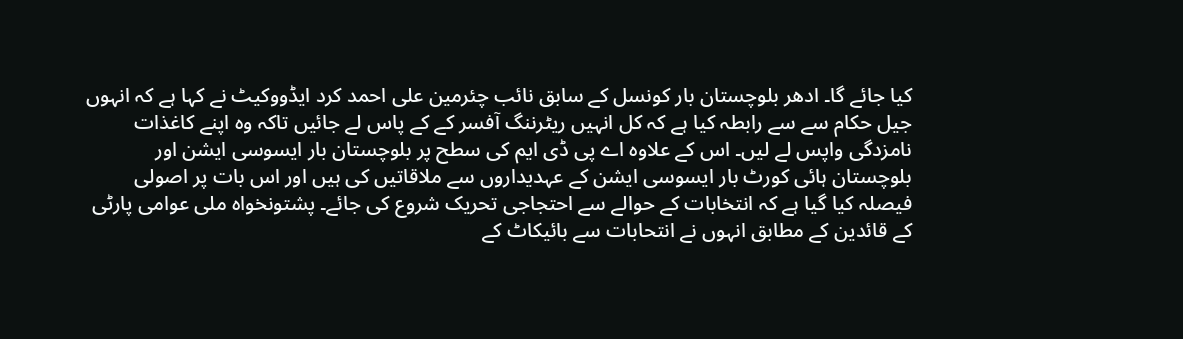کیا جائے گا۔ ادھر بلوچستان بار کونسل کے سابق نائب چئرمین علی احمد کرد ایڈووکیٹ نے کہا ہے کہ انہوں جیل حکام سے سے رابطہ کیا ہے کہ کل انہیں ریٹرننگ آفسر کے کے پاس لے جائیں تاکہ وہ اپنے کاغذات نامزدگی واپس لے لیں۔ اس کے علاوہ اے پی ڈی ایم کی سطح پر بلوچستان بار ایسوسی ایشن اور بلوچستان ہائی کورٹ بار ایسوسی ایشن کے عہدیداروں سے ملاقاتیں کی ہیں اور اس بات پر اصولی فیصلہ کیا گیا ہے کہ انتخابات کے حوالے سے احتجاجی تحریک شروع کی جائے۔ پشتونخواہ ملی عوامی پارٹی کے قائدین کے مطابق انہوں نے انتحابات سے بائیکاٹ کے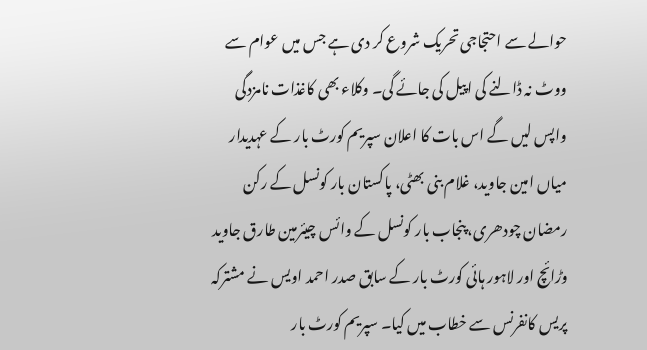حوالے سے احتجاجی تحریک شروع کر دی ہے جس میں عوام سے ووٹ نہ ڈالنے کی اپیل کی جائے گی۔ وکلاء بھی کاغذات نامزدگی واپس لیں گے اس بات کا اعلان سپریم کورٹ بار کے عہدیدار میاں امین جاوید، غلام بنی بھٹی، پاکستان بار کونسل کے رکن رمضان چودھری، پنجاب بار کونسل کے وائس چیئرمین طارق جاوید وڑائچ اور لاہور ہائی کورٹ بار کے سابق صدر احمد اویس نے مشترکہ پریس کانفرنس سے خطاب میں کیا۔ سپریم کورٹ بار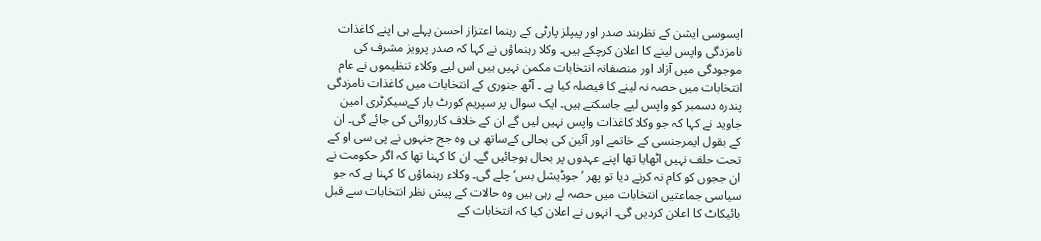ایسوسی ایشن کے نظربند صدر اور پیپلز پارٹی کے رہنما اعتزاز احسن پہلے ہی اپنے کاغذات نامزدگی واپس لینے کا اعلان کرچکے ہیں۔ وکلا رہنماؤں نے کہا کہ صدر پرویز مشرف کی موجودگی میں آزاد اور منصفانہ انتخابات مکمن نہیں ہیں اس لیے وکلاء تنظیموں نے عام انتخابات میں حصہ نہ لینے کا فیصلہ کیا ہے ۔ آٹھ جنوری کے انتخابات میں کاغذات نامزدگی پندرہ دسمبر کو واپس لیے جاسکتے ہیں۔ ایک سوال پر سپریم کورٹ بار کےسیکرٹری امین جاوید نے کہا کہ جو وکلا کاغذات واپس نہیں لیں گے ان کے خلاف کارروائی کی جائے گی۔ ان کے بقول ایمرجنسی کے خاتمے اور آئین کی بحالی کےساتھ ہی وہ جج جنہوں نے پی سی او کے تحت حلف نہیں اٹھایا تھا اپنے عہدوں پر بحال ہوجائیں گے۔ ان کا کہنا تھا کہ اگر حکومت نے ان ججوں کو کام نہ کرنے دیا تو پھر ’جوڈیشل بس‘ چلے گی۔ وکلاء رہنماؤں کا کہنا ہے کہ جو سیاسی جماعتیں انتخابات میں حصہ لے رہی ہیں وہ حالات کے پیش نظر انتخابات سے قبل بائیکاٹ کا اعلان کردیں گی۔ انہوں نے اعلان کیا کہ انتخابات کے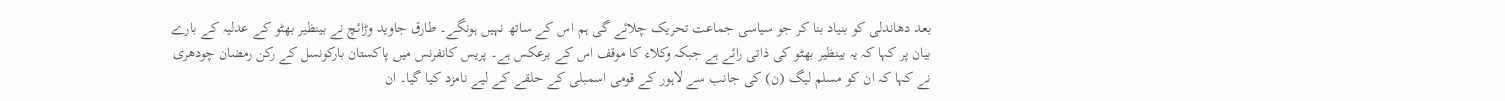بعد دھاندلی کو بنیاد بنا کر جو سیاسی جماعت تحریک چلائے گی ہم اس کے ساتھ نہیں ہونگے۔ طارق جاوید وڑائچ نے بینظیر بھٹو کے عدلیہ کے بارے بیان پر کہا کہ یہ بینظیر بھٹو کی ذاتی رائے ہے جبکہ وکلاء کا موقف اس کے برعکس ہے۔ پریس کانفرنس میں پاکستان بارکونسل کے رکن رمضان چودھری نے کہا کہ ان کو مسلم لیگ (ن) کی جانب سے لاہور کے قومی اسمبلی کے حلقے کے لیے نامزد کیا گیا۔ ان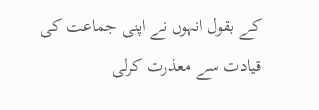کے بقول انہوں نے اپنی جماعت کی قیادت سے معذرت کرلی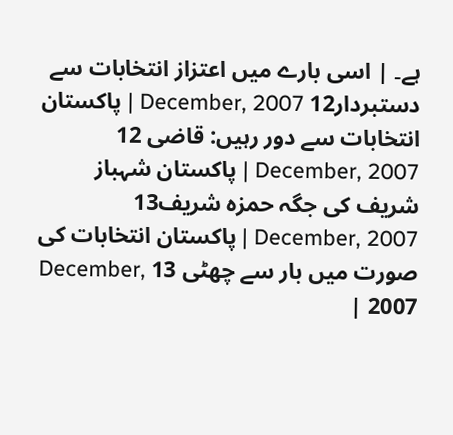ہے۔ | اسی بارے میں اعتزاز انتخابات سے دستبردار12 December, 2007 | پاکستان انتخابات سے دور رہیں: قاضی 12 December, 2007 | پاکستان شہباز شریف کی جگہ حمزہ شریف13 December, 2007 | پاکستان انتخابات کی صورت میں بار سے چھٹی 13 December, 2007 |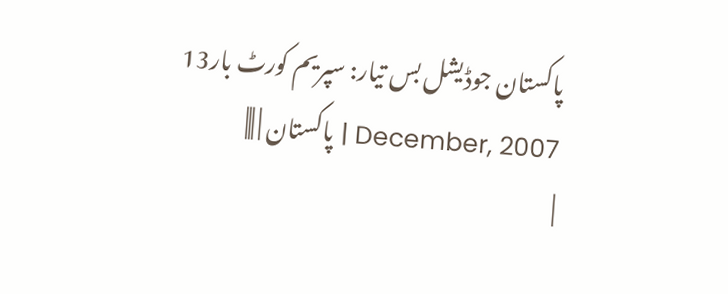پاکستان جوڈیشل بس تیار: سپریم کورٹ بار13 December, 2007 | پاکستان | |||
|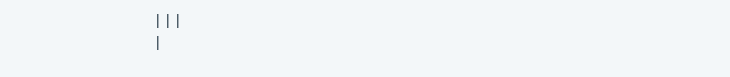|||
|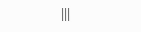|||